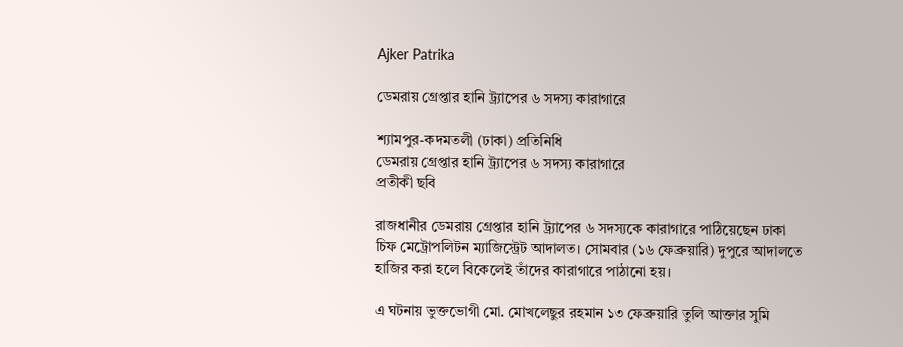Ajker Patrika

ডেমরায় গ্রেপ্তার হানি ট্র্যাপের ৬ সদস্য কারাগারে

শ্যামপুর-কদমতলী (ঢাকা) প্রতিনিধি
ডেমরায় গ্রেপ্তার হানি ট্র্যাপের ৬ সদস্য কারাগারে
প্রতীকী ছবি

রাজধানীর ডেমরায় গ্রেপ্তার হানি ট্র্যাপের ৬ সদস্যকে কারাগারে পাঠিয়েছেন ঢাকা চিফ মেট্রোপলিটন ম্যাজিস্ট্রেট আদালত। সোমবার (১৬ ফেব্রুয়ারি) দুপুরে আদালতে হাজির করা হলে বিকেলেই তাঁদের কারাগারে পাঠানো হয়।

এ ঘটনায় ভুক্তভোগী মো. মোখলেছুর রহমান ১৩ ফেব্রুয়ারি তুলি আক্তার সুমি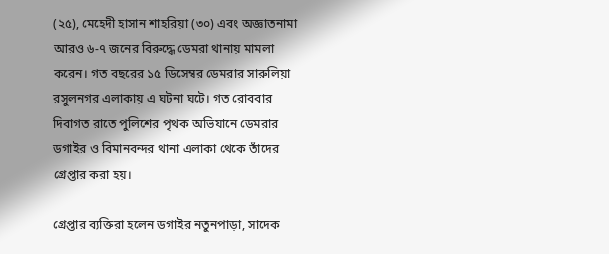(২৫), মেহেদী হাসান শাহরিয়া (৩০) এবং অজ্ঞাতনামা আরও ৬-৭ জনের বিরুদ্ধে ডেমরা থানায় মামলা করেন। গত বছরের ১৫ ডিসেম্বর ডেমরার সারুলিয়া রসুলনগর এলাকায় এ ঘটনা ঘটে। গত রোববার দিবাগত রাতে পুলিশের পৃথক অভিযানে ডেমরার ডগাইর ও বিমানবন্দর থানা এলাকা থেকে তাঁদের গ্রেপ্তার করা হয়।

গ্রেপ্তার ব্যক্তিরা হলেন ডগাইর নতুনপাড়া, সাদেক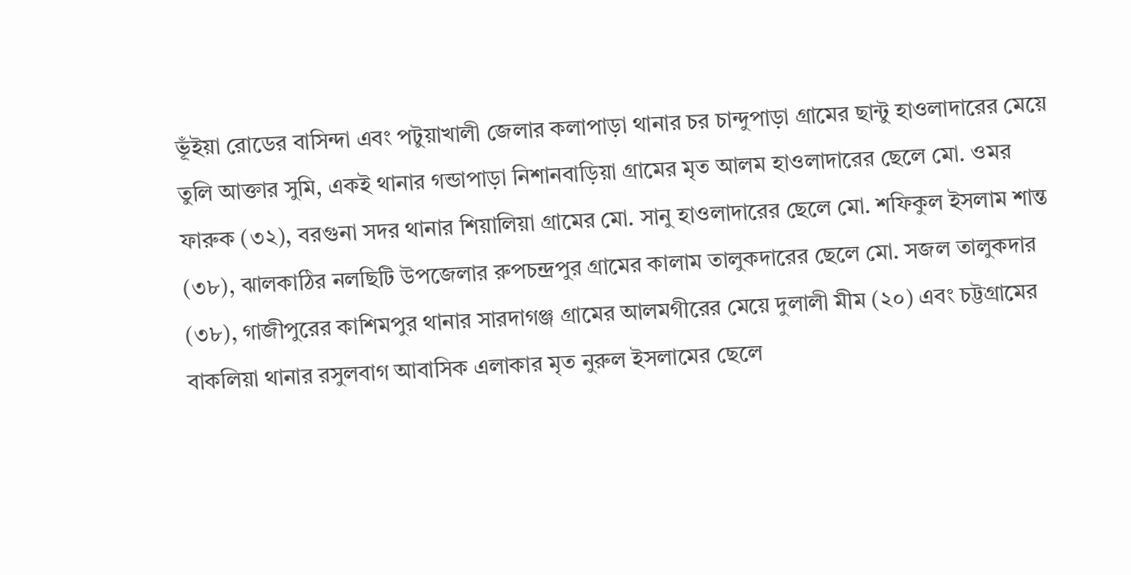ভূঁইয়া রোডের বাসিন্দা এবং পটুয়াখালী জেলার কলাপাড়া থানার চর চান্দুপাড়া গ্রামের ছান্টু হাওলাদারের মেয়ে তুলি আক্তার সুমি, একই থানার গন্ডাপাড়া নিশানবাড়িয়া গ্রামের মৃত আলম হাওলাদারের ছেলে মো. ওমর ফারুক (৩২), বরগুনা সদর থানার শিয়ালিয়া গ্রামের মো. সানু হাওলাদারের ছেলে মো. শফিকুল ইসলাম শান্ত (৩৮), ঝালকাঠির নলছিটি উপজেলার রুপচন্দ্রপুর গ্রামের কালাম তালুকদারের ছেলে মো. সজল তালুকদার (৩৮), গাজীপুরের কাশিমপুর থানার সারদাগঞ্জ গ্রামের আলমগীরের মেয়ে দুলালী মীম (২০) এবং চট্টগ্রামের বাকলিয়া থানার রসুলবাগ আবাসিক এলাকার মৃত নুরুল ইসলামের ছেলে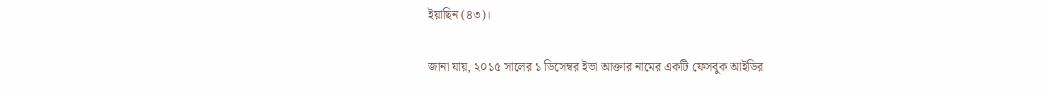ইয়াছিন (৪৩)।

জানা যায়, ২০১৫ সালের ১ ডিসেম্বর ইভা আক্তার নামের একটি ফেসবুক আইডির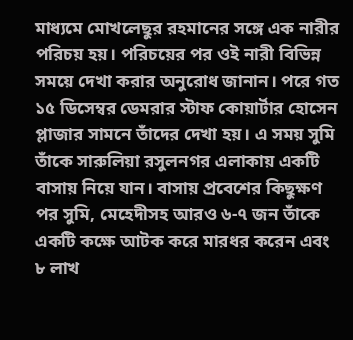মাধ্যমে মোখলেছুর রহমানের সঙ্গে এক নারীর পরিচয় হয়। পরিচয়ের পর ওই নারী বিভিন্ন সময়ে দেখা করার অনুরোধ জানান। পরে গত ১৫ ডিসেম্বর ডেমরার স্টাফ কোয়ার্টার হোসেন প্লাজার সামনে তাঁদের দেখা হয়। এ সময় সুমি তাঁকে সারুলিয়া রসুলনগর এলাকায় একটি বাসায় নিয়ে যান। বাসায় প্রবেশের কিছুক্ষণ পর সুমি, মেহেদীসহ আরও ৬-৭ জন তাঁকে একটি কক্ষে আটক করে মারধর করেন এবং ৮ লাখ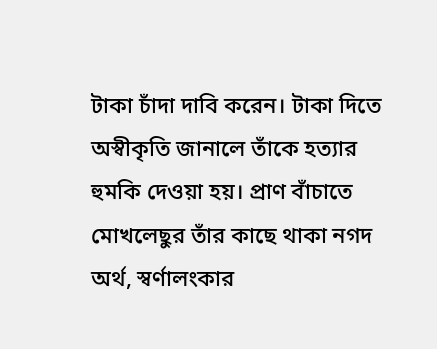টাকা চাঁদা দাবি করেন। টাকা দিতে অস্বীকৃতি জানালে তাঁকে হত্যার হুমকি দেওয়া হয়। প্রাণ বাঁচাতে মোখলেছুর তাঁর কাছে থাকা নগদ অর্থ, স্বর্ণালংকার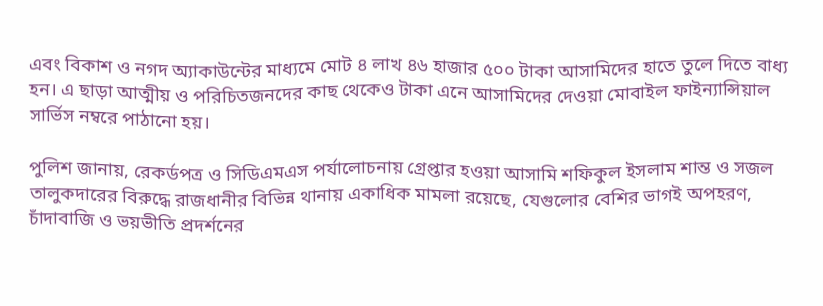এবং বিকাশ ও নগদ অ্যাকাউন্টের মাধ্যমে মোট ৪ লাখ ৪৬ হাজার ৫০০ টাকা আসামিদের হাতে তুলে দিতে বাধ্য হন। এ ছাড়া আত্মীয় ও পরিচিতজনদের কাছ থেকেও টাকা এনে আসামিদের দেওয়া মোবাইল ফাইন্যান্সিয়াল সার্ভিস নম্বরে পাঠানো হয়।

পুলিশ জানায়, রেকর্ডপত্র ও সিডিএমএস পর্যালোচনায় গ্রেপ্তার হওয়া আসামি শফিকুল ইসলাম শান্ত ও সজল তালুকদারের বিরুদ্ধে রাজধানীর বিভিন্ন থানায় একাধিক মামলা রয়েছে, যেগুলোর বেশির ভাগই অপহরণ, চাঁদাবাজি ও ভয়ভীতি প্রদর্শনের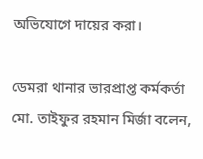অভিযোগে দায়ের করা।

ডেমরা থানার ভারপ্রাপ্ত কর্মকর্তা মো. তাইফুর রহমান মির্জা বলেন,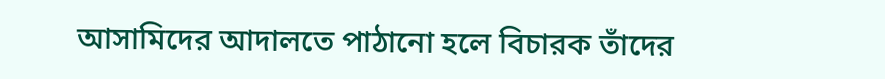আসামিদের আদালতে পাঠানো হলে বিচারক তাঁদের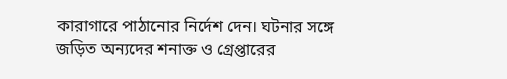কারাগারে পাঠানোর নির্দেশ দেন। ঘটনার সঙ্গে জড়িত অন্যদের শনাক্ত ও গ্রেপ্তারের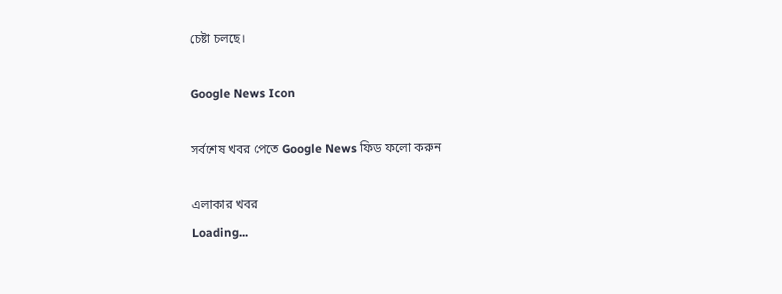চেষ্টা চলছে।

Google News Icon

সর্বশেষ খবর পেতে Google News ফিড ফলো করুন

এলাকার খবর
Loading...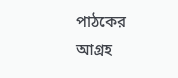পাঠকের আগ্রহ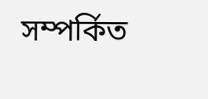সম্পর্কিত